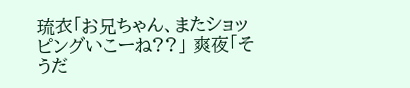琉衣「お兄ちゃん、またショッピングいこーね??」 爽夜「そうだ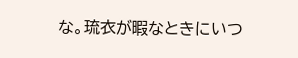な。琉衣が暇なときにいつ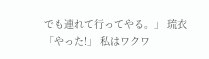でも連れて行ってやる。」 琉衣「やった!」 私はワクワ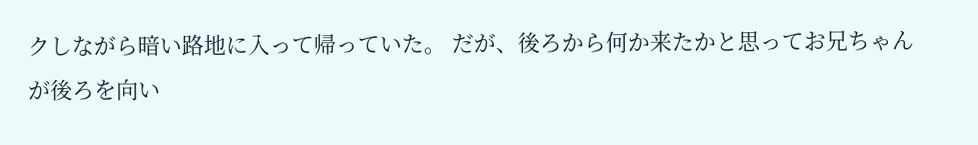クしながら暗い路地に入って帰っていた。 だが、後ろから何か来たかと思ってお兄ちゃんが後ろを向い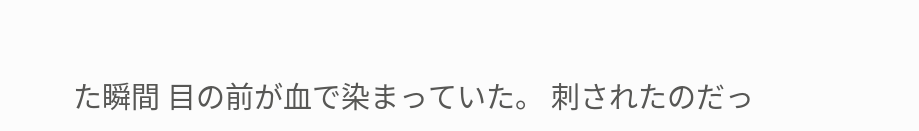た瞬間 目の前が血で染まっていた。 刺されたのだっ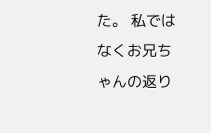た。 私ではなくお兄ちゃんの返り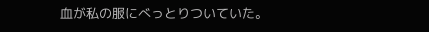血が私の服にべっとりついていた。